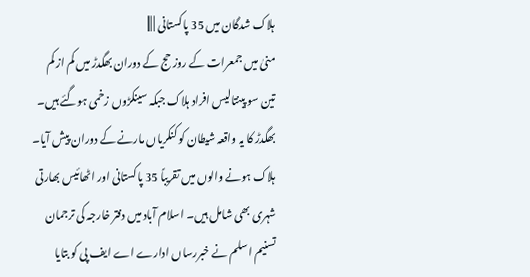ہلاک شدگان میں 35 پاکستانی | |||
منیٰ میں جمعرات کے روز حج کے دوران بھگدڑ میں کم از کم تین سو پینتالیس افراد ہلاک جبکہ سینکڑوں زخمی ہوگئے ہیں۔ بھگدڑ کا یہ واقعہ شیطان کو کنکریاں مارنے کے دوران پیش آیا۔ ہلاک ہونے والوں میں تقریباً 35 پاکستانی اور اٹھائیس بھارتی شہری بھی شامل ہیں۔ اسلام آباد میں دفتر خارجہ کی ترجمان تسنیم اسلم نے خبررساں ادارے اے ایف پی کو بتایا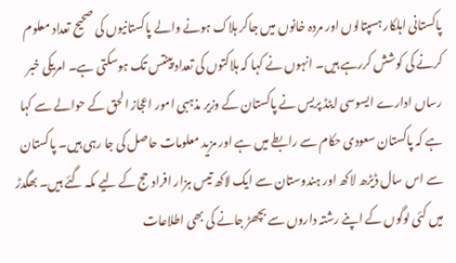پاکستانی اہلکار ہسپتالوں اور مردہ خانوں میں جاکر ہلاک ہونے والے پاکستانیوں کی صحیح تعداد معلوم کرنے کی کوشش کررہے ہیں۔ انہوں نے کہا کہ ہلاکتوں کی تعداد پینتس تک ہوسکتی ہے۔ امریکی خبر رساں ادارے ایسوسی ایٹڈ پریس نے پاکستان کے وزیر مذہبی امور اعجاز الحق کے حوالے سے کہا ہے کہ پاکستان سعودی حکام سے رابطے میں ہے اور مزید معلومات حاصل کی جا رہی ہیں۔ پاکستان سے اس سال ڈیڑھ لاکھ اور ہندوستان سے ایک لاکھ تیس ہزار افراد حج کے لیے مکہ گئے ہیں۔ بھگدڑ میں کئی لوگوں کے اپنے رشتہ داروں سے بچھڑ جانے کی بھی اطلاعات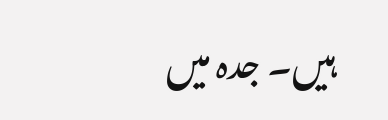ہیں۔ جدہ میں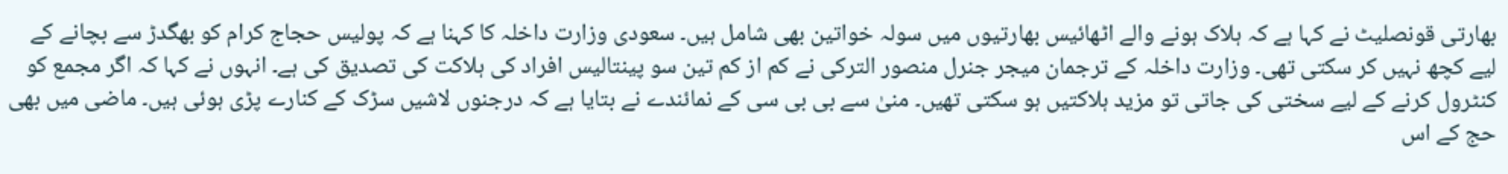بھارتی قونصلیٹ نے کہا ہے کہ ہلاک ہونے والے اٹھائیس بھارتیوں میں سولہ خواتین بھی شامل ہیں۔ سعودی وزارت داخلہ کا کہنا ہے کہ پولیس حجاج کرام کو بھگدڑ سے بچانے کے لیے کچھ نہیں کر سکتی تھی۔ وزارت داخلہ کے ترجمان میجر جنرل منصور الترکی نے کم از کم تین سو پینتالیس افراد کی ہلاکت کی تصدیق کی ہے۔ انہوں نے کہا کہ اگر مجمع کو کنٹرول کرنے کے لیے سختی کی جاتی تو مزید ہلاکتیں ہو سکتی تھیں۔ منیٰ سے بی بی سی کے نمائندے نے بتایا ہے کہ درجنوں لاشیں سڑک کے کنارے پڑی ہوئی ہیں۔ ماضی میں بھی حج کے اس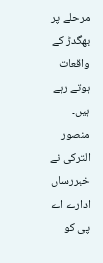مرحلے پر بھگدڑ کے واقعات ہوتے رہے ہیں۔ منصور الترکی نے خبررساں ادارے اے پی کو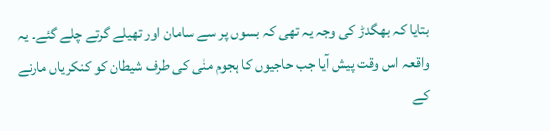بتایا کہ بھگدڑ کی وجہ یہ تھی کہ بسوں پر سے سامان اور تھیلے گرتے چلے گئے۔ یہ واقعہ اس وقت پیش آیا جب حاجیوں کا ہجوم منٰی کی طرف شیطان کو کنکریاں مارنے کے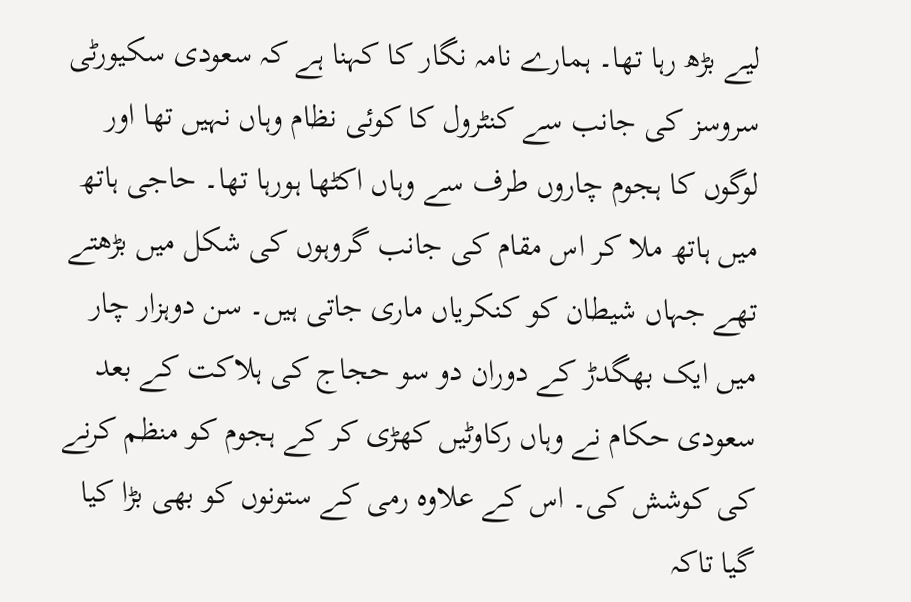لیے بڑھ رہا تھا۔ ہمارے نامہ نگار کا کہنا ہے کہ سعودی سکیورٹی سروسز کی جانب سے کنٹرول کا کوئی نظام وہاں نہیں تھا اور لوگوں کا ہجوم چاروں طرف سے وہاں اکٹھا ہورہا تھا۔ حاجی ہاتھ میں ہاتھ ملا کر اس مقام کی جانب گروہوں کی شکل میں بڑھتے تھے جہاں شیطان کو کنکریاں ماری جاتی ہیں۔ سن دوہزار چار میں ایک بھگدڑ کے دوران دو سو حجاج کی ہلاکت کے بعد سعودی حکام نے وہاں رکاوٹیں کھڑی کر کے ہجوم کو منظم کرنے کی کوشش کی۔ اس کے علاوہ رمی کے ستونوں کو بھی بڑا کیا گیا تاکہ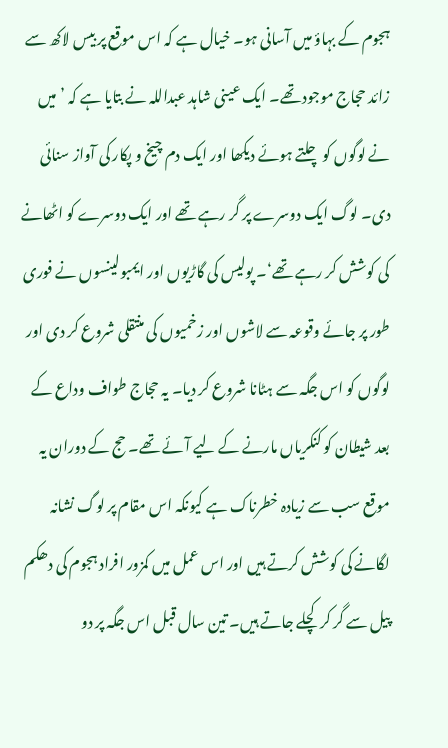ہجوم کے بہاؤ میں آسانی ہو۔ خیال ہے کہ اس موقع پر بیس لاکھ سے زائد حجاج موجود تھے۔ ایک عینی شاہد عبداللہ نے بتایا ہے کہ ’میں نے لوگوں کو چلتے ہوئے دیکھا اور ایک دم چیخ و پکار کی آواز سنائی دی۔ لوگ ایک دوسرے پر گر رہے تھے اور ایک دوسرے کو اٹھانے کی کوشش کر رہے تھے‘۔ پولیس کی گاڑیوں اور ایمبولینسوں نے فوری طور پر جائے وقوعہ سے لاشوں اور زخمیوں کی منتقلی شروع کر دی اور لوگوں کو اس جگہ سے ہٹانا شروع کر دیا۔ یہ حجاج طواف وداع کے بعد شیطان کو کنکریاں مارنے کے لیے آئے تھے۔ حج کے دوران یہ موقع سب سے زیادہ خطرناک ہے کیونکہ اس مقام پر لوگ نشانہ لگانے کی کوشش کرتے ہیں اور اس عمل میں کمزور افراد ہجوم کی دھکم پیل سے گر کر کچلے جاتے ہیں۔ تین سال قبل اس جگہ پر دو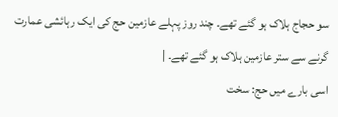سو حجاج ہلاک ہو گئے تھے۔ چند روز پہلے عازمین حج کی ایک رہائشی عمارت گرنے سے ستر عازمین ہلاک ہو گئے تھے۔ |
اسی بارے میں حج: سخت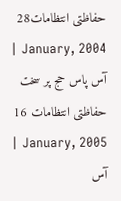حفاظتی انتظامات28 January, 2004 | آس پاس حج پر سخت حفاظتی انتظامات 16 January, 2005 | آس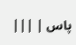پاس | |||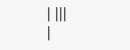| |||
|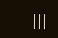|||